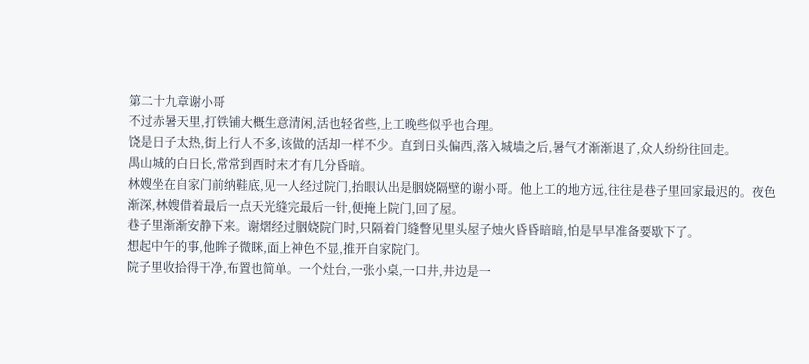第二十九章谢小哥
不过赤暑天里,打铁铺大概生意清闲,活也轻省些,上工晚些似乎也合理。
饶是日子太热,街上行人不多,该做的活却一样不少。直到日头偏西,落入城墙之后,暑气才渐渐退了,众人纷纷往回走。
禺山城的白日长,常常到酉时末才有几分昏暗。
林嫂坐在自家门前纳鞋底,见一人经过院门,抬眼认出是胭娆隔壁的谢小哥。他上工的地方远,往往是巷子里回家最迟的。夜色渐深,林嫂借着最后一点天光缝完最后一针,便掩上院门,回了屋。
巷子里渐渐安静下来。谢熠经过胭娆院门时,只隔着门缝瞥见里头屋子烛火昏昏暗暗,怕是早早准备要歇下了。
想起中午的事,他眸子微眯,面上神色不显,推开自家院门。
院子里收拾得干净,布置也简单。一个灶台,一张小桌,一口井,井边是一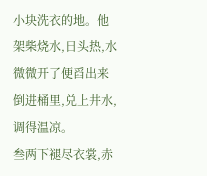小块洗衣的地。他架柴烧水,日头热,水微微开了便舀出来倒进桶里,兑上井水,调得温凉。
叁两下褪尽衣裳,赤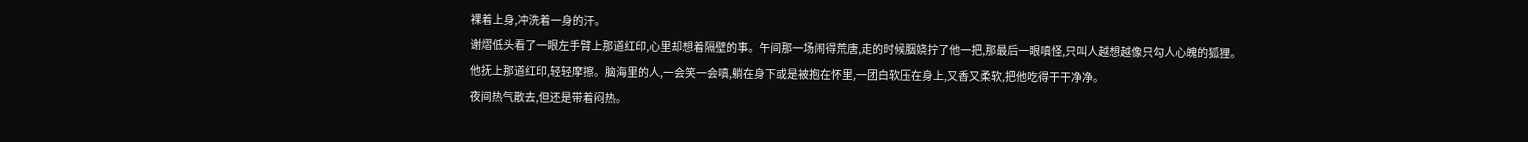裸着上身,冲洗着一身的汗。
谢熠低头看了一眼左手臂上那道红印,心里却想着隔壁的事。午间那一场闹得荒唐,走的时候胭娆拧了他一把,那最后一眼嗔怪,只叫人越想越像只勾人心魄的狐狸。
他抚上那道红印,轻轻摩擦。脑海里的人,一会笑一会嗔,躺在身下或是被抱在怀里,一团白软压在身上,又香又柔软,把他吃得干干净净。
夜间热气散去,但还是带着闷热。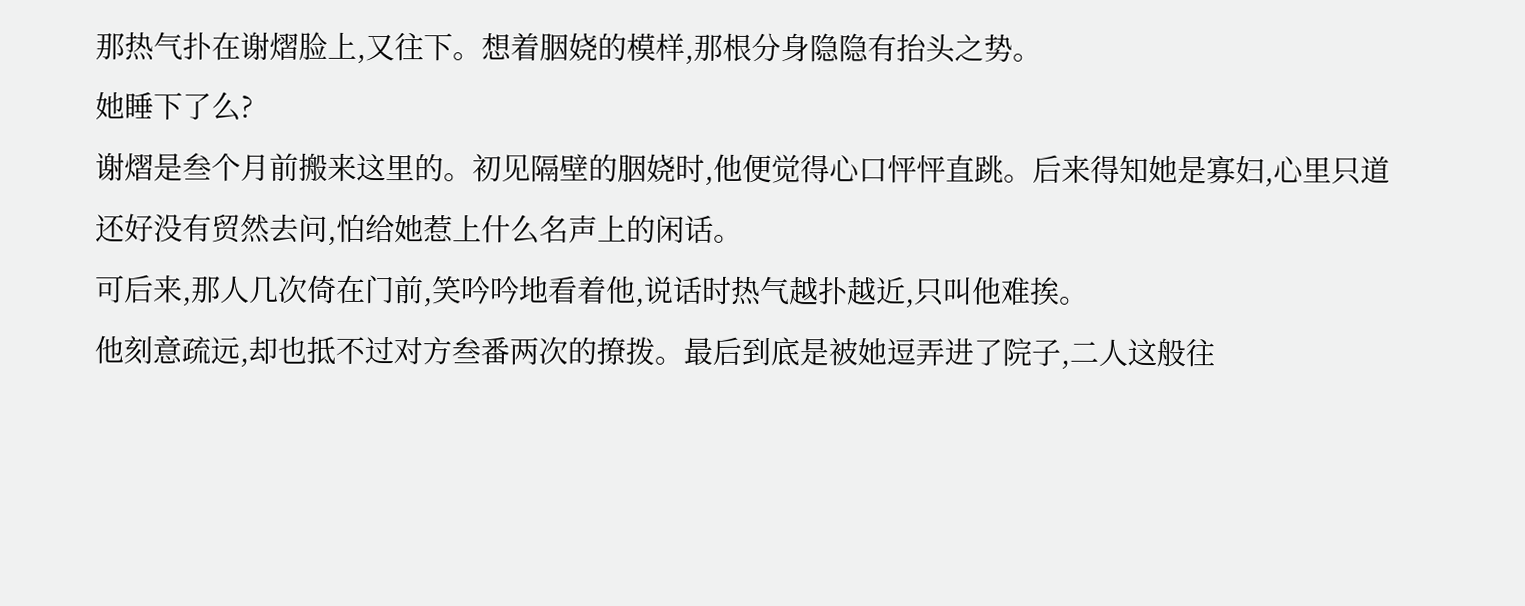那热气扑在谢熠脸上,又往下。想着胭娆的模样,那根分身隐隐有抬头之势。
她睡下了么?
谢熠是叁个月前搬来这里的。初见隔壁的胭娆时,他便觉得心口怦怦直跳。后来得知她是寡妇,心里只道还好没有贸然去问,怕给她惹上什么名声上的闲话。
可后来,那人几次倚在门前,笑吟吟地看着他,说话时热气越扑越近,只叫他难挨。
他刻意疏远,却也抵不过对方叁番两次的撩拨。最后到底是被她逗弄进了院子,二人这般往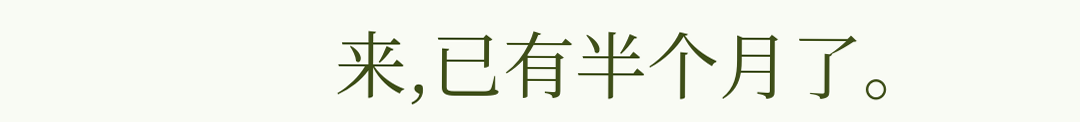来,已有半个月了。